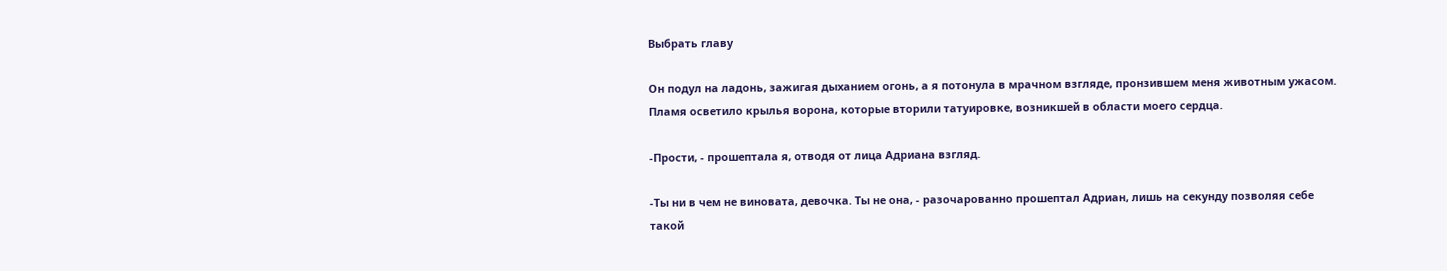Выбрать главу

Он подул на ладонь, зажигая дыханием огонь, а я потонула в мрачном взгляде, пронзившем меня животным ужасом. Пламя осветило крылья ворона, которые вторили татуировке, возникшей в области моего сердца.

-Прости, - прошептала я, отводя от лица Адриана взгляд.

-Ты ни в чем не виновата, девочка. Ты не она, - разочарованно прошептал Адриан, лишь на секунду позволяя себе такой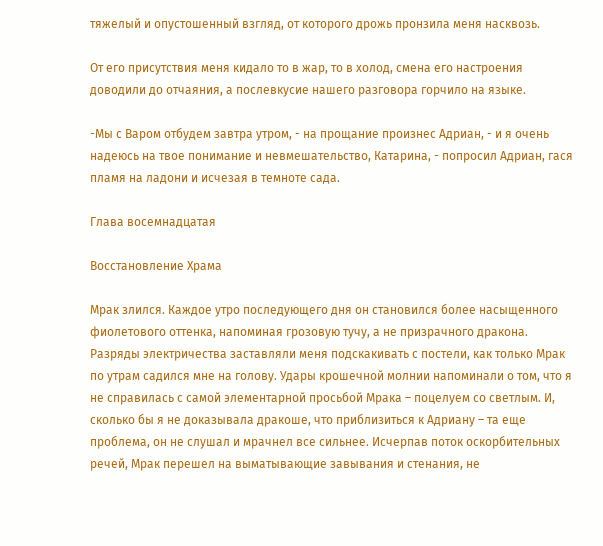тяжелый и опустошенный взгляд, от которого дрожь пронзила меня насквозь.

От его присутствия меня кидало то в жар, то в холод, смена его настроения доводили до отчаяния, а послевкусие нашего разговора горчило на языке.

-Мы с Варом отбудем завтра утром, - на прощание произнес Адриан, - и я очень надеюсь на твое понимание и невмешательство, Катарина, - попросил Адриан, гася пламя на ладони и исчезая в темноте сада.

Глава восемнадцатая

Восстановление Храма

Мрак злился. Каждое утро последующего дня он становился более насыщенного фиолетового оттенка, напоминая грозовую тучу, а не призрачного дракона. Разряды электричества заставляли меня подскакивать с постели, как только Мрак по утрам садился мне на голову. Удары крошечной молнии напоминали о том, что я не справилась с самой элементарной просьбой Мрака – поцелуем со светлым. И, сколько бы я не доказывала дракоше, что приблизиться к Адриану – та еще проблема, он не слушал и мрачнел все сильнее. Исчерпав поток оскорбительных речей, Мрак перешел на выматывающие завывания и стенания, не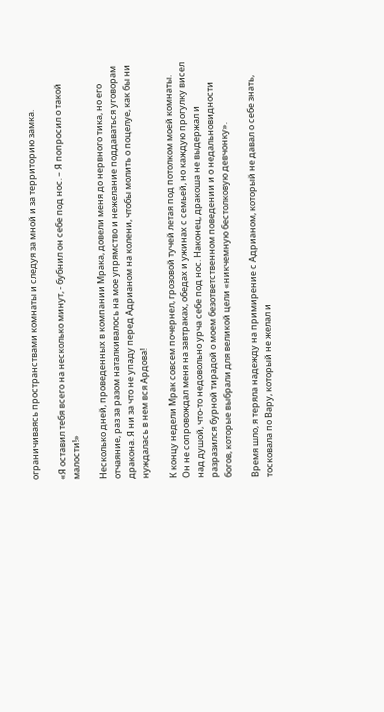ограничиваясь пространствами комнаты и следуя за мной и за территорию замка.

«Я оставил тебя всего на несколько минут, - бубнил он себе под нос. – Я попросил о такой малости!»

Несколько дней, проведенных в компании Мрака, довели меня до нервного тика, но его отчаяние, раз за разом наталкивалось на мое упрямство и нежелание поддаваться уговорам дракона. Я ни за что не упаду перед Адрианом на колени, чтобы молить о поцелуе, как бы ни нуждалась в нем вся Ардова!

К концу недели Мрак совсем почернел, грозовой тучей летая под потолком моей комнаты. Он не сопровождал меня на завтраках, обедах и ужинах с семьей, но каждую прогулку висел над душой, что-то недовольно урча себе под нос. Наконец, дракоша не выдержал и разразился бурной тирадой о моем безответственном поведении и о недальновидности богов, которые выбрали для великой цели «никчемную бестолковую девчонку».

Время шло, я теряла надежду на примирение с Адрианом, который не давал о себе знать, тосковала по Вару, который не желал и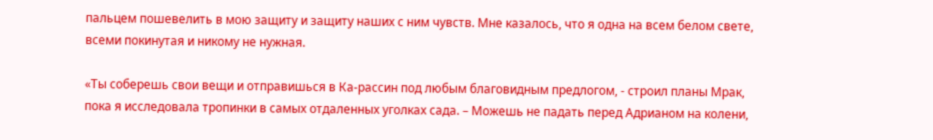пальцем пошевелить в мою защиту и защиту наших с ним чувств. Мне казалось, что я одна на всем белом свете, всеми покинутая и никому не нужная.

«Ты соберешь свои вещи и отправишься в Ка-рассин под любым благовидным предлогом, - строил планы Мрак, пока я исследовала тропинки в самых отдаленных уголках сада. – Можешь не падать перед Адрианом на колени,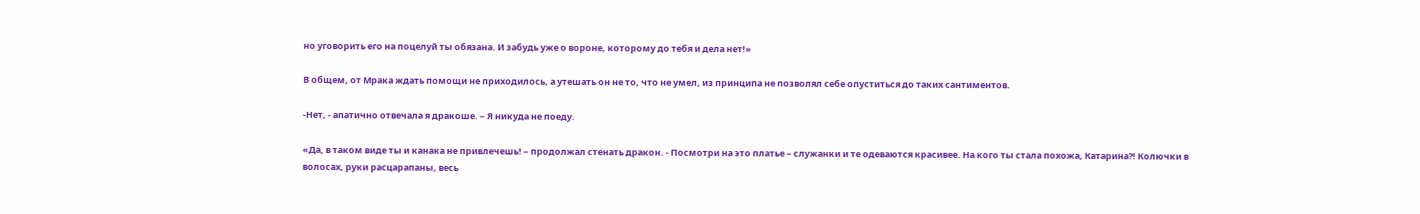но уговорить его на поцелуй ты обязана. И забудь уже о вороне, которому до тебя и дела нет!»

В общем, от Мрака ждать помощи не приходилось, а утешать он не то, что не умел, из принципа не позволял себе опуститься до таких сантиментов.

-Нет, - апатично отвечала я дракоше. – Я никуда не поеду.

«Да, в таком виде ты и канака не привлечешь! – продолжал стенать дракон. - Посмотри на это платье – служанки и те одеваются красивее. На кого ты стала похожа, Катарина?! Колючки в волосах, руки расцарапаны, весь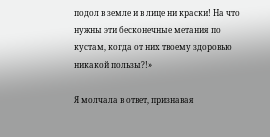подол в земле и в лице ни краски! На что нужны эти бесконечные метания по кустам, когда от них твоему здоровью никакой пользы?!»

Я молчала в ответ, признавая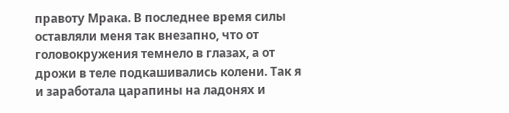правоту Мрака. В последнее время силы оставляли меня так внезапно, что от головокружения темнело в глазах, а от дрожи в теле подкашивались колени. Так я и заработала царапины на ладонях и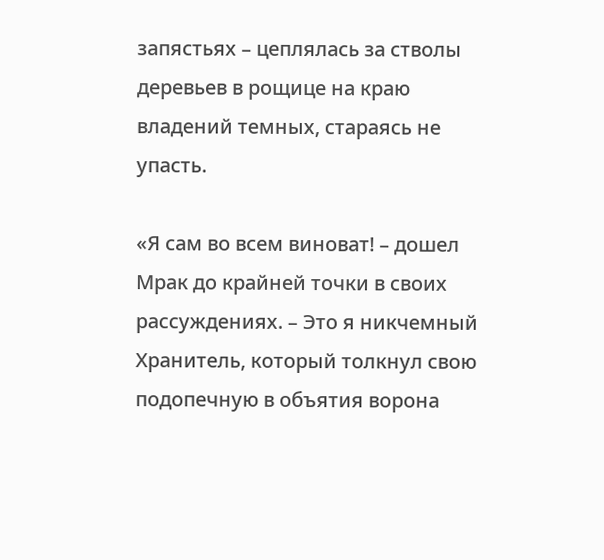запястьях – цеплялась за стволы деревьев в рощице на краю владений темных, стараясь не упасть.

«Я сам во всем виноват! – дошел Мрак до крайней точки в своих рассуждениях. – Это я никчемный Хранитель, который толкнул свою подопечную в объятия ворона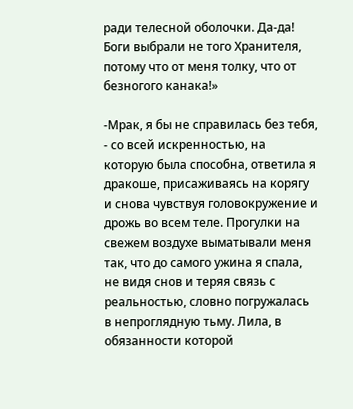ради телесной оболочки. Да-да! Боги выбрали не того Хранителя, потому что от меня толку, что от безногого канака!»

-Мрак, я бы не справилась без тебя, - со всей искренностью, на которую была способна, ответила я дракоше, присаживаясь на корягу и снова чувствуя головокружение и дрожь во всем теле. Прогулки на свежем воздухе выматывали меня так, что до самого ужина я спала, не видя снов и теряя связь с реальностью, словно погружалась в непроглядную тьму. Лила, в обязанности которой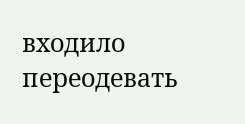входило переодевать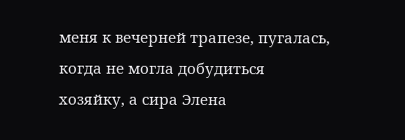меня к вечерней трапезе, пугалась, когда не могла добудиться хозяйку, а сира Элена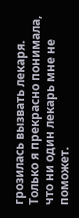грозилась вызвать лекаря. Только я прекрасно понимала, что ни один лекарь мне не поможет.